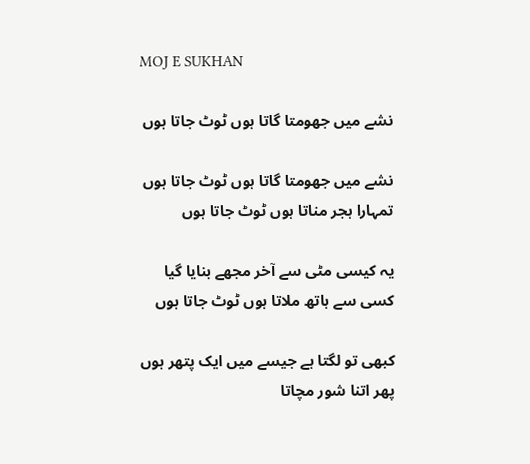MOJ E SUKHAN

نشے میں جھومتا گاتا ہوں ٹوٹ جاتا ہوں

نشے میں جھومتا گاتا ہوں ٹوٹ جاتا ہوں
تمہارا ہجر مناتا ہوں ٹوٹ جاتا ہوں

یہ کیسی مٹی سے آخر مجھے بنایا گیا
کسی سے ہاتھ ملاتا ہوں ٹوٹ جاتا ہوں

کبھی تو لگتا ہے جیسے میں ایک پتھر ہوں
پھر اتنا شور مچاتا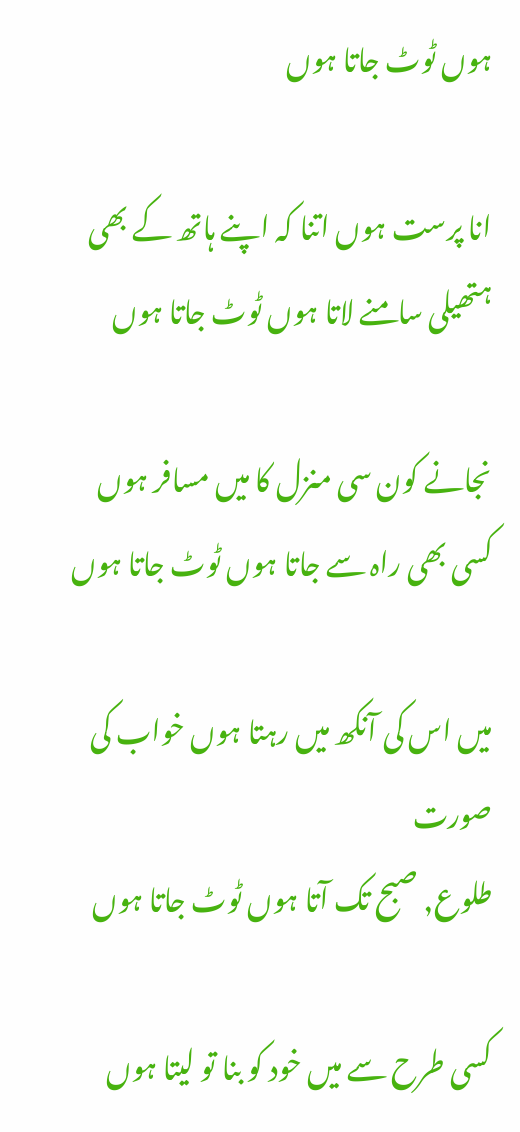ہوں ٹوٹ جاتا ہوں

انا پرست ہوں اتنا کہ اپنے ہاتھ کے بھی
ہتھیلی سامنے لاتا ہوں ٹوٹ جاتا ہوں

نجانے کون سی منزل کا میں مسافر ہوں
کسی بھی راہ سے جاتا ہوں ٹوٹ جاتا ہوں

میں اس کی آنکھ میں رہتا ہوں خواب کی صورت
طلوع, صبح تک آتا ہوں ٹوٹ جاتا ہوں

کسی طرح سے میں خود کو بنا تو لیتا ہوں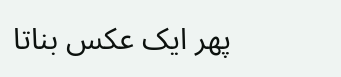پھر ایک عکس بناتا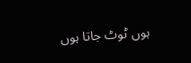ہوں ٹوٹ جاتا ہوں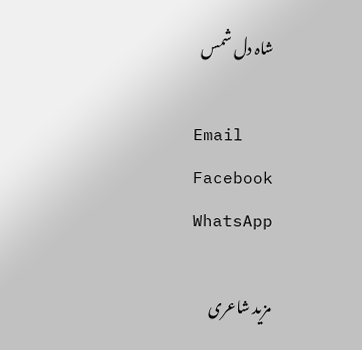شاہ دل شمس

Email
Facebook
WhatsApp

مزید شاعری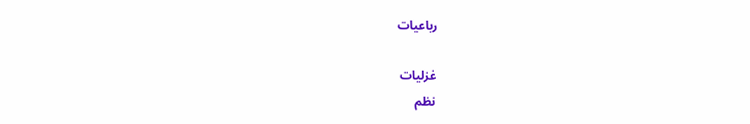رباعیات

غزلیات
نظم